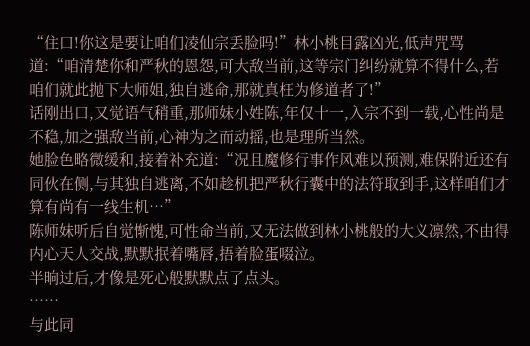“住口!你这是要让咱们凌仙宗丢脸吗!”林小桃目露凶光,低声咒骂道:“咱清楚你和严秋的恩怨,可大敌当前,这等宗门纠纷就算不得什么,若咱们就此抛下大师姐,独自逃命,那就真枉为修道者了!”
话刚出口,又觉语气稍重,那师妹小姓陈,年仅十一,入宗不到一载,心性尚是不稳,加之强敌当前,心神为之而动摇,也是理所当然。
她脸色略微缓和,接着补充道:“况且魔修行事作风难以预测,难保附近还有同伙在侧,与其独自逃离,不如趁机把严秋行囊中的法符取到手,这样咱们才算有尚有一线生机…”
陈师妹听后自觉惭愧,可性命当前,又无法做到林小桃般的大义凛然,不由得内心天人交战,默默抿着嘴唇,捂着脸蛋啜泣。
半晌过后,才像是死心般默默点了点头。
……
与此同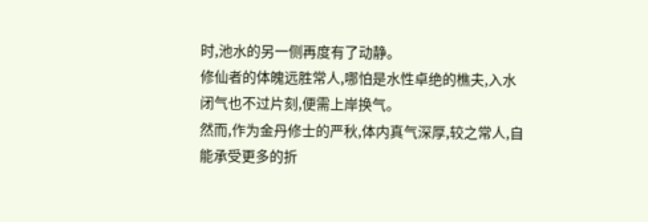时,池水的另一侧再度有了动静。
修仙者的体魄远胜常人,哪怕是水性卓绝的樵夫,入水闭气也不过片刻,便需上岸换气。
然而,作为金丹修士的严秋,体内真气深厚,较之常人,自能承受更多的折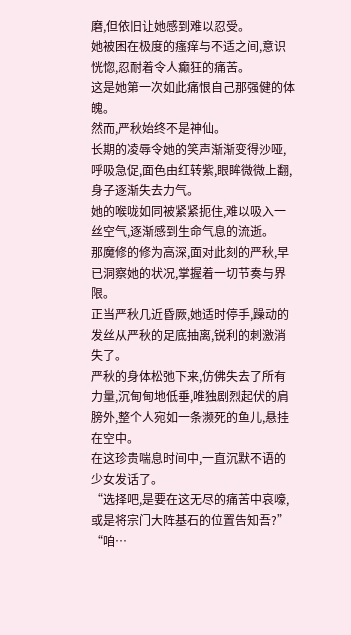磨,但依旧让她感到难以忍受。
她被困在极度的瘙痒与不适之间,意识恍惚,忍耐着令人癫狂的痛苦。
这是她第一次如此痛恨自己那强健的体魄。
然而,严秋始终不是神仙。
长期的凌辱令她的笑声渐渐变得沙哑,呼吸急促,面色由红转紫,眼眸微微上翻,身子逐渐失去力气。
她的喉咙如同被紧紧扼住,难以吸入一丝空气,逐渐感到生命气息的流逝。
那魔修的修为高深,面对此刻的严秋,早已洞察她的状况,掌握着一切节奏与界限。
正当严秋几近昏厥,她适时停手,躁动的发丝从严秋的足底抽离,锐利的刺激消失了。
严秋的身体松弛下来,仿佛失去了所有力量,沉甸甸地低垂,唯独剧烈起伏的肩膀外,整个人宛如一条濒死的鱼儿,悬挂在空中。
在这珍贵喘息时间中,一直沉默不语的少女发话了。
“选择吧,是要在这无尽的痛苦中哀嚎,或是将宗门大阵基石的位置告知吾?”
“咱…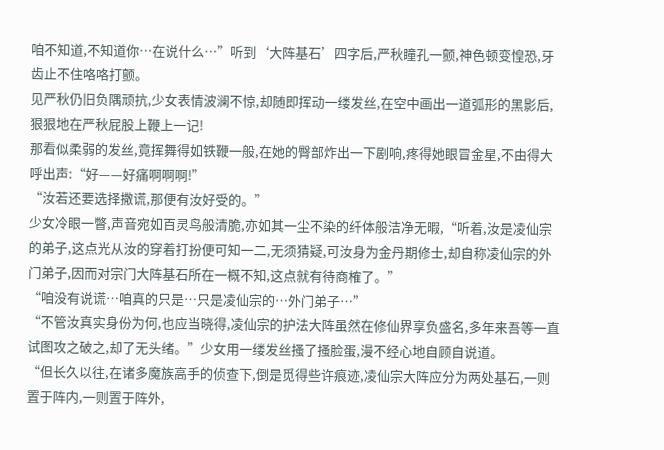咱不知道,不知道你…在说什么…”听到‘大阵基石’四字后,严秋瞳孔一颤,神色顿变惶恐,牙齿止不住咯咯打颤。
见严秋仍旧负隅顽抗,少女表情波澜不惊,却随即挥动一缕发丝,在空中画出一道弧形的黑影后,狠狠地在严秋屁股上鞭上一记!
那看似柔弱的发丝,竟挥舞得如铁鞭一般,在她的臀部炸出一下剧响,疼得她眼冒金星,不由得大呼出声:“好——好痛啊啊啊!”
“汝若还要选择撒谎,那便有汝好受的。”
少女冷眼一瞥,声音宛如百灵鸟般清脆,亦如其一尘不染的纤体般洁净无暇,“听着,汝是凌仙宗的弟子,这点光从汝的穿着打扮便可知一二,无须猜疑,可汝身为金丹期修士,却自称凌仙宗的外门弟子,因而对宗门大阵基石所在一概不知,这点就有待商榷了。”
“咱没有说谎…咱真的只是…只是凌仙宗的…外门弟子…”
“不管汝真实身份为何,也应当晓得,凌仙宗的护法大阵虽然在修仙界享负盛名,多年来吾等一直试图攻之破之,却了无头绪。”少女用一缕发丝搔了搔脸蛋,漫不经心地自顾自说道。
“但长久以往,在诸多魔族高手的侦查下,倒是觅得些许痕迹,凌仙宗大阵应分为两处基石,一则置于阵内,一则置于阵外,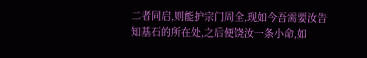二者同启,则能护宗门周全,现如今吾需要汝告知基石的所在处,之后便饶汝一条小命,如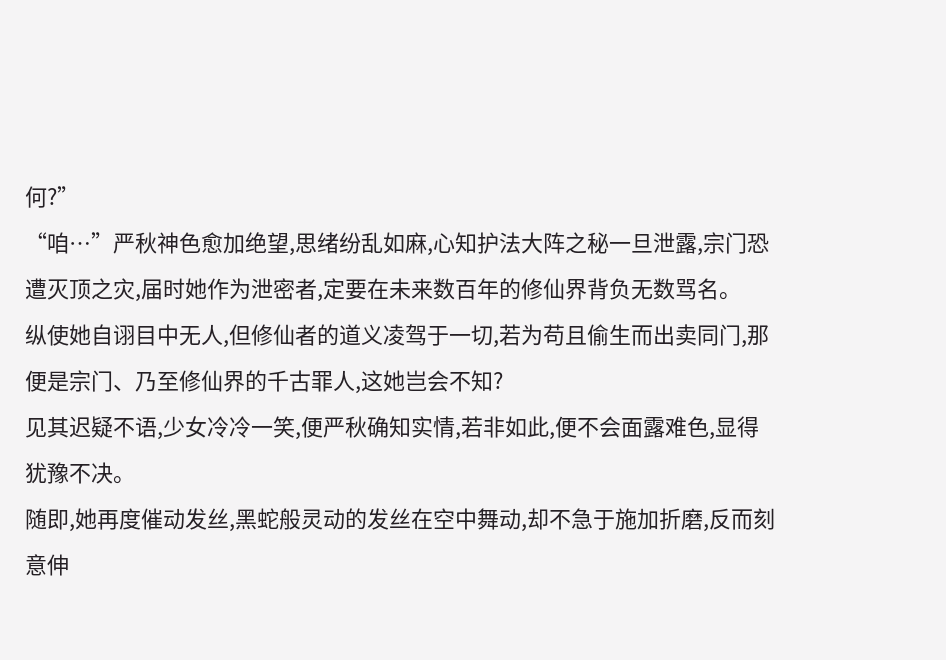何?”
“咱…”严秋神色愈加绝望,思绪纷乱如麻,心知护法大阵之秘一旦泄露,宗门恐遭灭顶之灾,届时她作为泄密者,定要在未来数百年的修仙界背负无数骂名。
纵使她自诩目中无人,但修仙者的道义凌驾于一切,若为苟且偷生而出卖同门,那便是宗门、乃至修仙界的千古罪人,这她岂会不知?
见其迟疑不语,少女冷冷一笑,便严秋确知实情,若非如此,便不会面露难色,显得犹豫不决。
随即,她再度催动发丝,黑蛇般灵动的发丝在空中舞动,却不急于施加折磨,反而刻意伸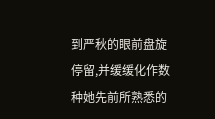到严秋的眼前盘旋停留,并缓缓化作数种她先前所熟悉的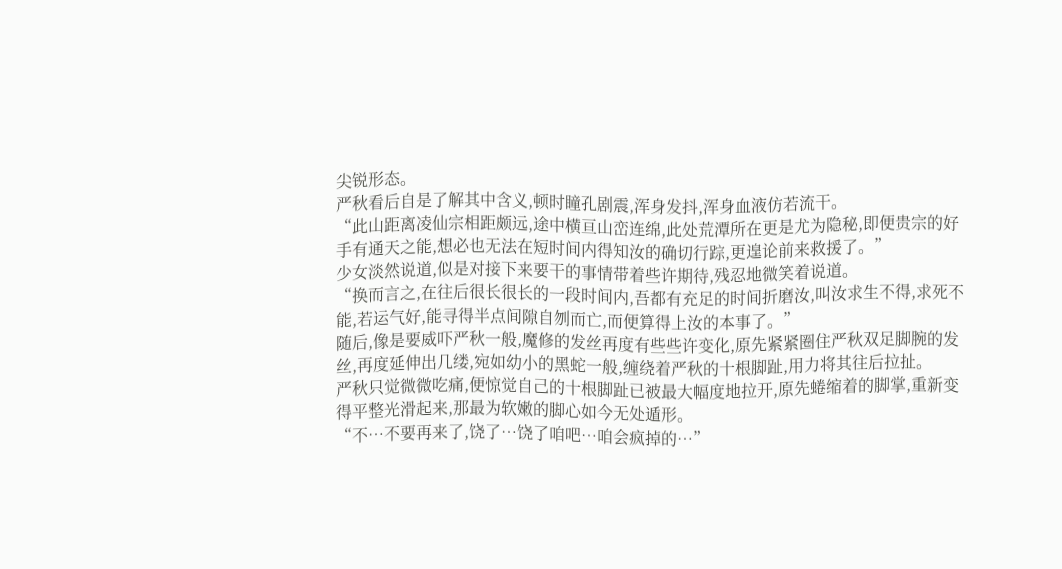尖锐形态。
严秋看后自是了解其中含义,顿时瞳孔剧震,浑身发抖,浑身血液仿若流干。
“此山距离凌仙宗相距颇远,途中横亘山峦连绵,此处荒潭所在更是尤为隐秘,即便贵宗的好手有通天之能,想必也无法在短时间内得知汝的确切行踪,更遑论前来救援了。”
少女淡然说道,似是对接下来要干的事情带着些许期待,残忍地微笑着说道。
“换而言之,在往后很长很长的一段时间内,吾都有充足的时间折磨汝,叫汝求生不得,求死不能,若运气好,能寻得半点间隙自刎而亡,而便算得上汝的本事了。”
随后,像是要威吓严秋一般,魔修的发丝再度有些些许变化,原先紧紧圈住严秋双足脚腕的发丝,再度延伸出几缕,宛如幼小的黑蛇一般,缠绕着严秋的十根脚趾,用力将其往后拉扯。
严秋只觉微微吃痛,便惊觉自己的十根脚趾已被最大幅度地拉开,原先蜷缩着的脚掌,重新变得平整光滑起来,那最为软嫩的脚心如今无处遁形。
“不…不要再来了,饶了…饶了咱吧…咱会疯掉的…”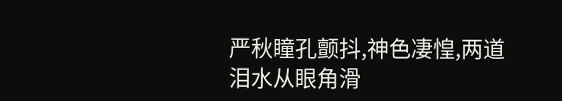严秋瞳孔颤抖,神色凄惶,两道泪水从眼角滑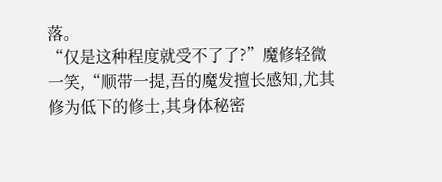落。
“仅是这种程度就受不了了?”魔修轻微一笑,“顺带一提,吾的魔发擅长感知,尤其修为低下的修士,其身体秘密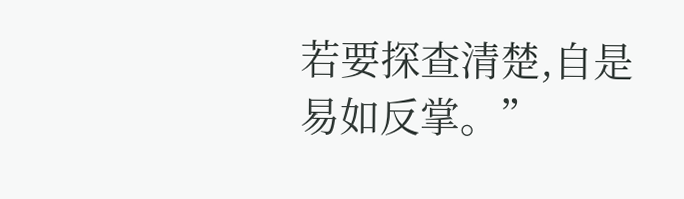若要探查清楚,自是易如反掌。”